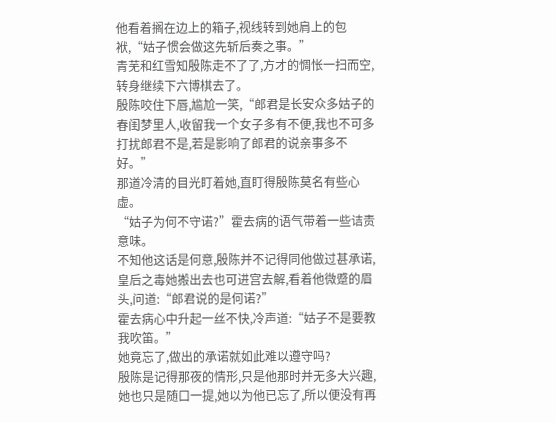他看着搁在边上的箱子,视线转到她肩上的包袱,“姑子惯会做这先斩后奏之事。”
青芜和红雪知殷陈走不了了,方才的惆怅一扫而空,转身继续下六博棋去了。
殷陈咬住下唇,尴尬一笑,“郎君是长安众多姑子的春闺梦里人,收留我一个女子多有不便,我也不可多打扰郎君不是,若是影响了郎君的说亲事多不好。”
那道冷清的目光盯着她,直盯得殷陈莫名有些心虚。
“姑子为何不守诺?”霍去病的语气带着一些诘责意味。
不知他这话是何意,殷陈并不记得同他做过甚承诺,皇后之毒她搬出去也可进宫去解,看着他微蹙的眉头,问道:“郎君说的是何诺?”
霍去病心中升起一丝不快,冷声道:“姑子不是要教我吹笛。”
她竟忘了,做出的承诺就如此难以遵守吗?
殷陈是记得那夜的情形,只是他那时并无多大兴趣,她也只是随口一提,她以为他已忘了,所以便没有再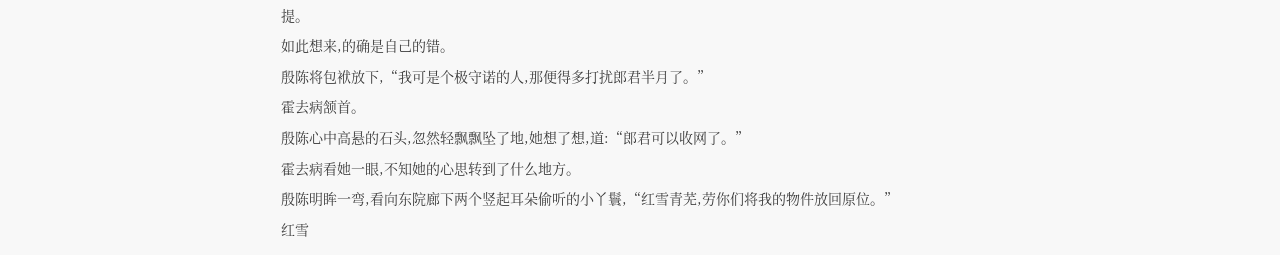提。
如此想来,的确是自己的错。
殷陈将包袱放下,“我可是个极守诺的人,那便得多打扰郎君半月了。”
霍去病颔首。
殷陈心中高悬的石头,忽然轻飘飘坠了地,她想了想,道:“郎君可以收网了。”
霍去病看她一眼,不知她的心思转到了什么地方。
殷陈明眸一弯,看向东院廊下两个竖起耳朵偷听的小丫鬟,“红雪青芜,劳你们将我的物件放回原位。”
红雪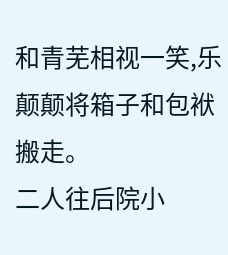和青芜相视一笑,乐颠颠将箱子和包袱搬走。
二人往后院小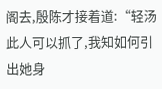阁去,殷陈才接着道:“轻汤此人可以抓了,我知如何引出她身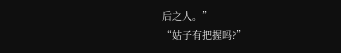后之人。”
“姑子有把握吗?”